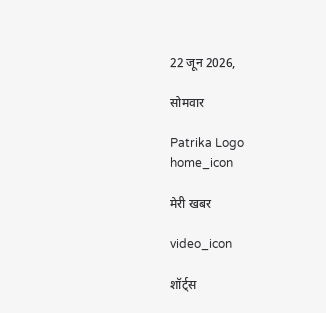22 जून 2026,

सोमवार

Patrika Logo
home_icon

मेरी खबर

video_icon

शॉर्ट्स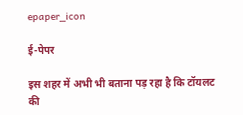epaper_icon

ई-पेपर

इस शहर में अभी भी बताना पड़ रहा है कि टॉयलट की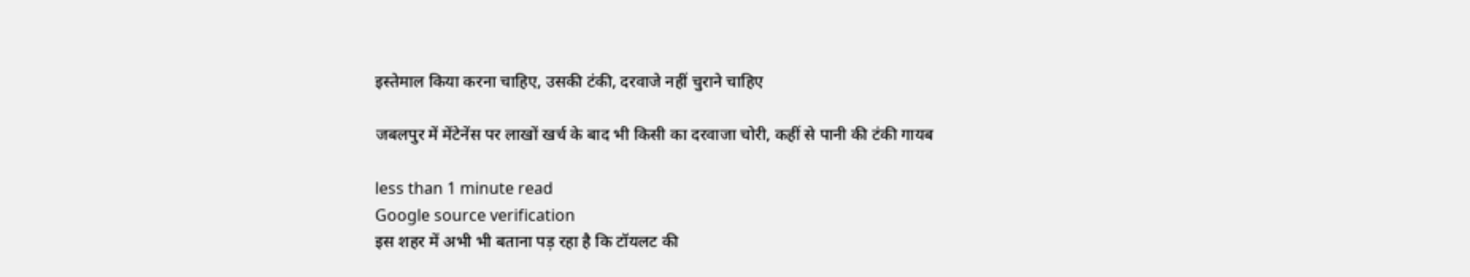इस्तेमाल किया करना चाहिए, उसकी टंकी, दरवाजे नहीं चुराने चाहिए

जबलपुर में मेंटेनेंस पर लाखों खर्च के बाद भी किसी का दरवाजा चोरी, कहीं से पानी की टंकी गायब

less than 1 minute read
Google source verification
इस शहर में अभी भी बताना पड़ रहा है कि टॉयलट की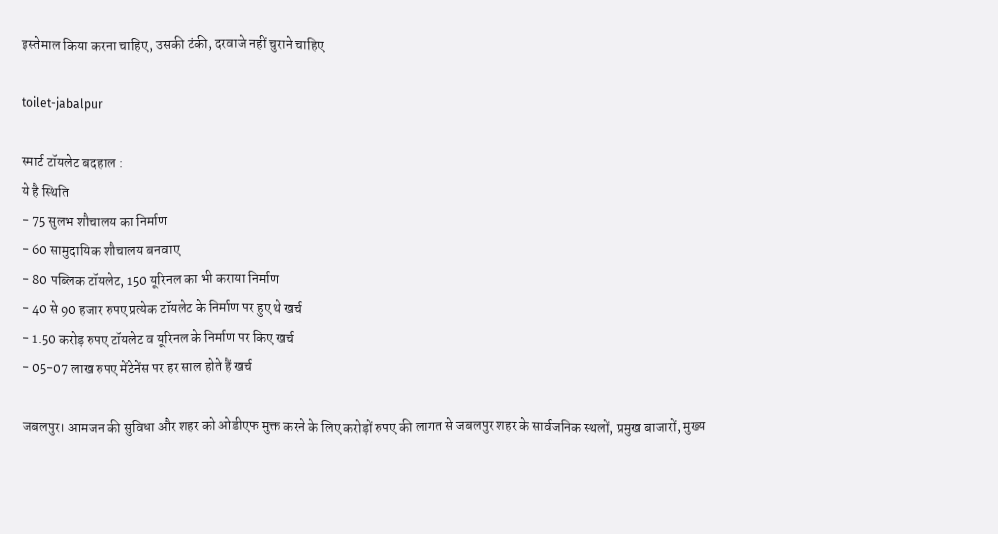इस्तेमाल किया करना चाहिए, उसकी टंकी, दरवाजे नहीं चुराने चाहिए

toilet-jabalpur

स्मार्ट टॉयलेट बदहाल :
ये है स्थिति
- 75 सुलभ शौचालय का निर्माण
- 60 सामुदायिक शौचालय बनवाए
- 80 पब्लिक टॉयलेट, 150 यूरिनल का भी कराया निर्माण
- 40 से 90 हजार रुपए प्रत्येक टॉयलेट के निर्माण पर हुए थे खर्च
- 1.50 करोड़ रुपए टॉयलेट व यूरिनल के निर्माण पर किए खर्च
- 05-07 लाख रुपए मेंटेनेंस पर हर साल होते हैं खर्च

जबलपुर। आमजन की सुविधा और शहर को ओडीएफ मुक्त करने के लिए करोड़ों रुपए की लागत से जबलपुर शहर के सार्वजनिक स्थलों, प्रमुख बाजारों, मुख्य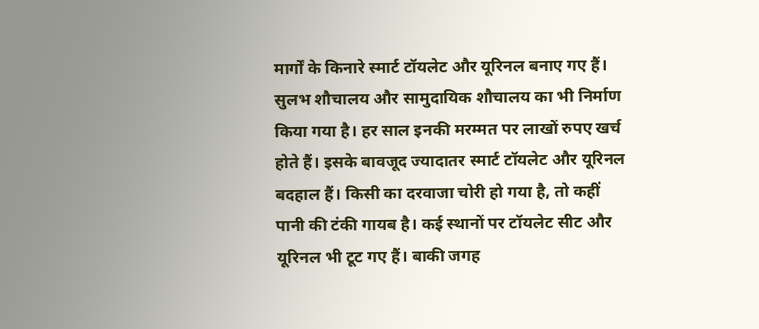मार्गों के किनारे स्मार्ट टॉयलेट और यूरिनल बनाए गए हैं। सुलभ शौचालय और सामुदायिक शौचालय का भी निर्माण किया गया है। हर साल इनकी मरम्मत पर लाखों रुपए खर्च होते हैं। इसके बावजूद ज्यादातर स्मार्ट टॉयलेट और यूरिनल बदहाल हैं। किसी का दरवाजा चोरी हो गया है, तो कहीं पानी की टंकी गायब है। कई स्थानों पर टॉयलेट सीट और यूरिनल भी टूट गए हैं। बाकी जगह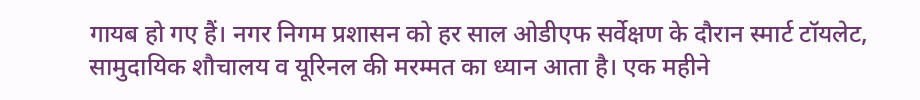गायब हो गए हैं। नगर निगम प्रशासन को हर साल ओडीएफ सर्वेक्षण के दौरान स्मार्ट टॉयलेट, सामुदायिक शौचालय व यूरिनल की मरम्मत का ध्यान आता है। एक महीने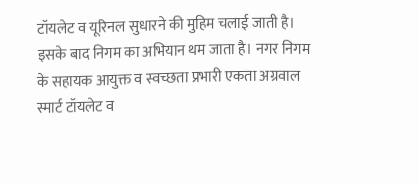टॉयलेट व यूरिनल सुधारने की मुहिम चलाई जाती है। इसके बाद निगम का अभियान थम जाता है। नगर निगम के सहायक आयुक्त व स्वच्छता प्रभारी एकता अग्रवाल स्मार्ट टॉयलेट व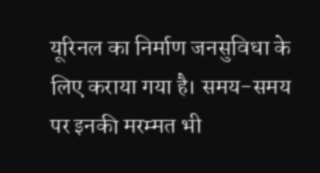यूरिनल का निर्माण जनसुविधा के लिए कराया गया है। समय-समय पर इनकी मरम्मत भी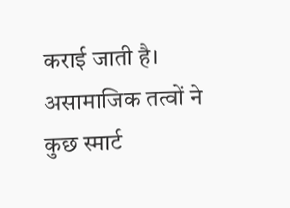कराई जाती है। असामाजिक तत्वों ने कुछ स्मार्ट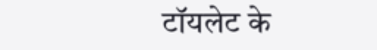टॉयलेट के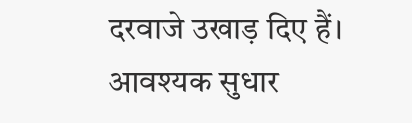दरवाजे उखाड़ दिए हैं। आवश्यक सुधार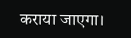कराया जाएगा।